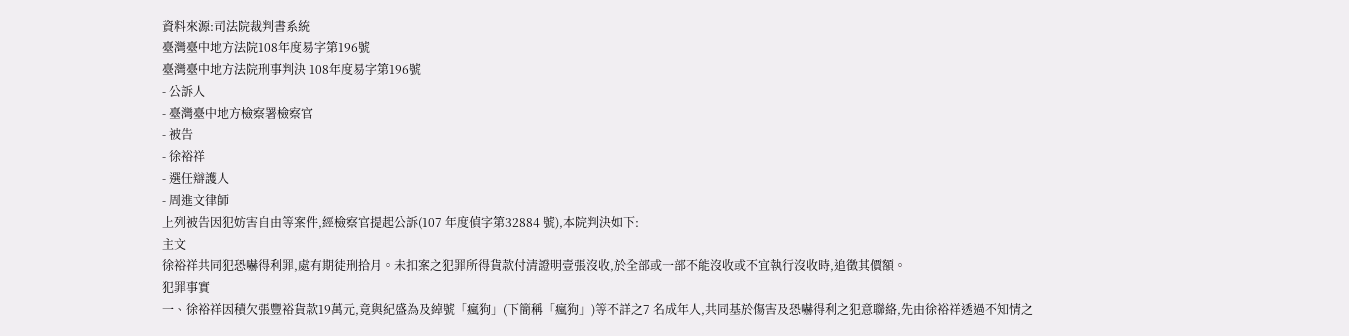資料來源:司法院裁判書系統
臺灣臺中地方法院108年度易字第196號
臺灣臺中地方法院刑事判決 108年度易字第196號
- 公訴人
- 臺灣臺中地方檢察署檢察官
- 被告
- 徐裕祥
- 選任辯護人
- 周進文律師
上列被告因犯妨害自由等案件,經檢察官提起公訴(107 年度偵字第32884 號),本院判決如下:
主文
徐裕祥共同犯恐嚇得利罪,處有期徒刑拾月。未扣案之犯罪所得貨款付清證明壹張沒收,於全部或一部不能沒收或不宜執行沒收時,追徵其價額。
犯罪事實
一、徐裕祥因積欠張豐裕貨款19萬元,竟與紀盛為及綽號「瘋狗」(下簡稱「瘋狗」)等不詳之7 名成年人,共同基於傷害及恐嚇得利之犯意聯絡,先由徐裕祥透過不知情之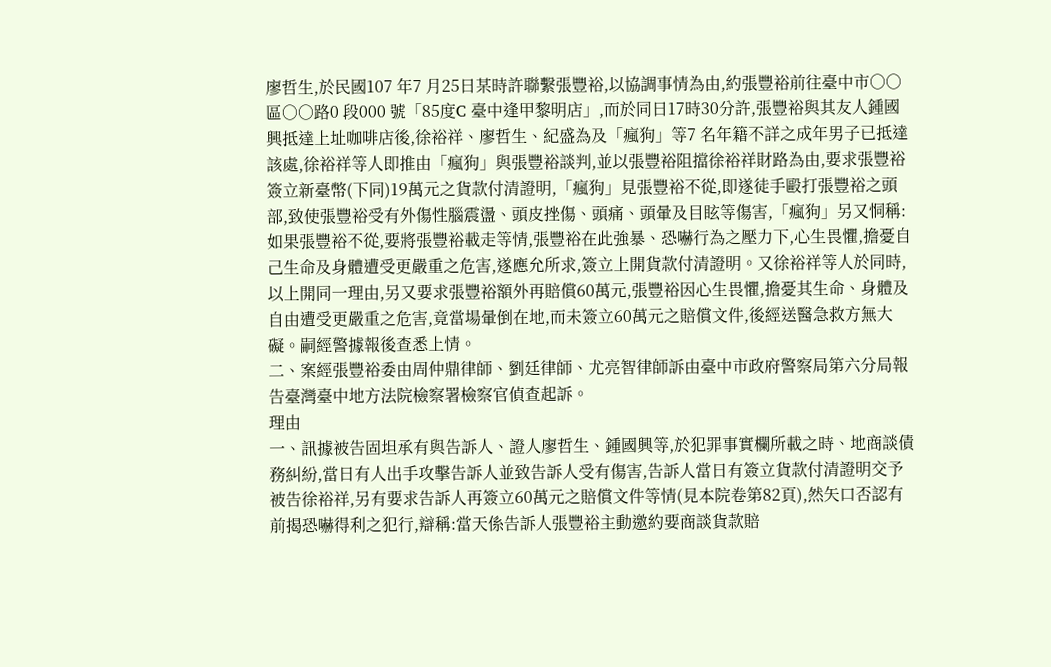廖哲生,於民國107 年7 月25日某時許聯繫張豐裕,以協調事情為由,約張豐裕前往臺中市○○區○○路0 段000 號「85度C 臺中逢甲黎明店」,而於同日17時30分許,張豐裕與其友人鍾國興抵達上址咖啡店後,徐裕祥、廖哲生、紀盛為及「瘋狗」等7 名年籍不詳之成年男子已抵達該處,徐裕祥等人即推由「瘋狗」與張豐裕談判,並以張豐裕阻擋徐裕祥財路為由,要求張豐裕簽立新臺幣(下同)19萬元之貨款付清證明,「瘋狗」見張豐裕不從,即遂徒手毆打張豐裕之頭部,致使張豐裕受有外傷性腦震盪、頭皮挫傷、頭痛、頭暈及目眩等傷害,「瘋狗」另又恫稱:如果張豐裕不從,要將張豐裕載走等情,張豐裕在此強暴、恐嚇行為之壓力下,心生畏懼,擔憂自己生命及身體遭受更嚴重之危害,遂應允所求,簽立上開貨款付清證明。又徐裕祥等人於同時,以上開同一理由,另又要求張豐裕額外再賠償60萬元,張豐裕因心生畏懼,擔憂其生命、身體及自由遭受更嚴重之危害,竟當場暈倒在地,而未簽立60萬元之賠償文件,後經送醫急救方無大礙。嗣經警據報後查悉上情。
二、案經張豐裕委由周仲鼎律師、劉廷律師、尤亮智律師訴由臺中市政府警察局第六分局報告臺灣臺中地方法院檢察署檢察官偵查起訴。
理由
一、訊據被告固坦承有與告訴人、證人廖哲生、鍾國興等,於犯罪事實欄所載之時、地商談債務糾紛,當日有人出手攻擊告訴人並致告訴人受有傷害,告訴人當日有簽立貨款付清證明交予被告徐裕祥,另有要求告訴人再簽立60萬元之賠償文件等情(見本院卷第82頁),然矢口否認有前揭恐嚇得利之犯行,辯稱:當天係告訴人張豐裕主動邀約要商談貨款賠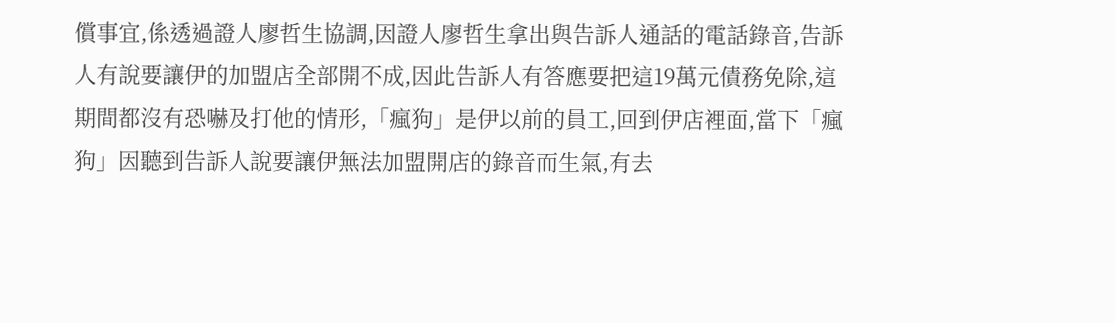償事宜,係透過證人廖哲生協調,因證人廖哲生拿出與告訴人通話的電話錄音,告訴人有說要讓伊的加盟店全部開不成,因此告訴人有答應要把這19萬元債務免除,這期間都沒有恐嚇及打他的情形,「瘋狗」是伊以前的員工,回到伊店裡面,當下「瘋狗」因聽到告訴人說要讓伊無法加盟開店的錄音而生氣,有去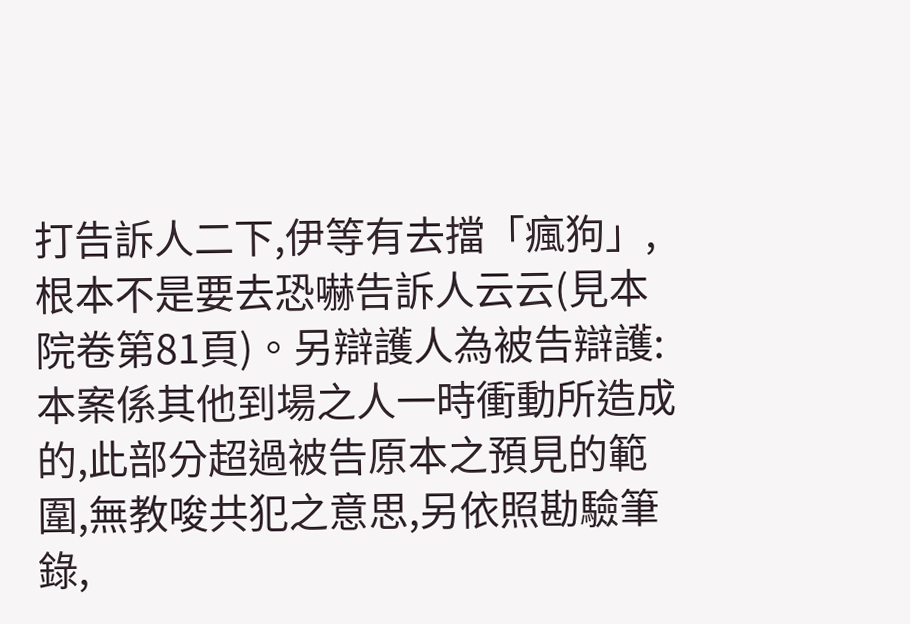打告訴人二下,伊等有去擋「瘋狗」,根本不是要去恐嚇告訴人云云(見本院卷第81頁)。另辯護人為被告辯護:本案係其他到場之人一時衝動所造成的,此部分超過被告原本之預見的範圍,無教唆共犯之意思,另依照勘驗筆錄,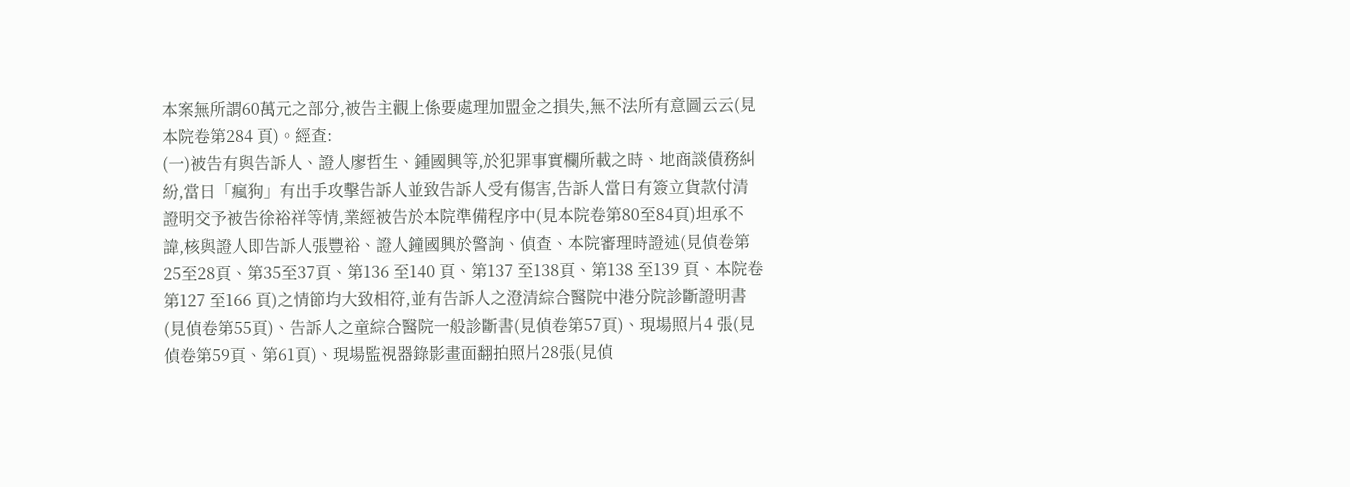本案無所謂60萬元之部分,被告主觀上係要處理加盟金之損失,無不法所有意圖云云(見本院卷第284 頁)。經查:
(一)被告有與告訴人、證人廖哲生、鍾國興等,於犯罪事實欄所載之時、地商談債務糾紛,當日「瘋狗」有出手攻擊告訴人並致告訴人受有傷害,告訴人當日有簽立貨款付清證明交予被告徐裕祥等情,業經被告於本院準備程序中(見本院卷第80至84頁)坦承不諱,核與證人即告訴人張豐裕、證人鐘國興於警詢、偵查、本院審理時證述(見偵卷第25至28頁、第35至37頁、第136 至140 頁、第137 至138頁、第138 至139 頁、本院卷第127 至166 頁)之情節均大致相符,並有告訴人之澄清綜合醫院中港分院診斷證明書(見偵卷第55頁)、告訴人之童綜合醫院一般診斷書(見偵卷第57頁)、現場照片4 張(見偵卷第59頁、第61頁)、現場監視器錄影畫面翻拍照片28張(見偵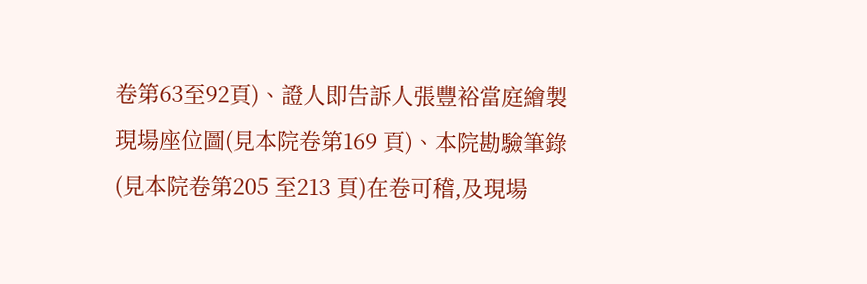卷第63至92頁)、證人即告訴人張豐裕當庭繪製現場座位圖(見本院卷第169 頁)、本院勘驗筆錄(見本院卷第205 至213 頁)在卷可稽,及現場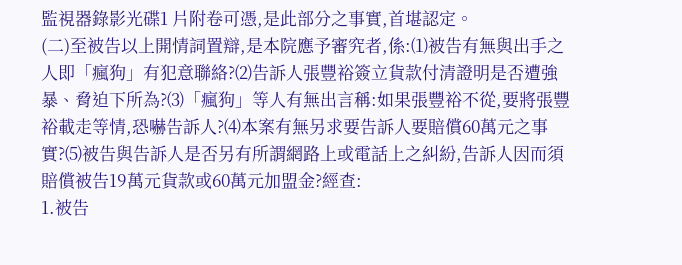監視器錄影光碟1 片附卷可憑,是此部分之事實,首堪認定。
(二)至被告以上開情詞置辯,是本院應予審究者,係:⑴被告有無與出手之人即「瘋狗」有犯意聯絡?⑵告訴人張豐裕簽立貨款付清證明是否遭強暴、脅迫下所為?⑶「瘋狗」等人有無出言稱:如果張豐裕不從,要將張豐裕載走等情,恐嚇告訴人?⑷本案有無另求要告訴人要賠償60萬元之事實?⑸被告與告訴人是否另有所謂網路上或電話上之糾紛,告訴人因而須賠償被告19萬元貨款或60萬元加盟金?經查:
1.被告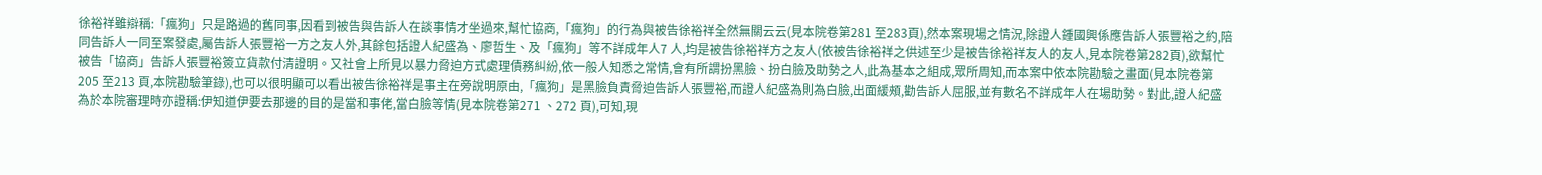徐裕祥雖辯稱:「瘋狗」只是路過的舊同事,因看到被告與告訴人在談事情才坐過來,幫忙協商,「瘋狗」的行為與被告徐裕祥全然無關云云(見本院卷第281 至283頁),然本案現場之情況,除證人鍾國興係應告訴人張豐裕之約,陪同告訴人一同至案發處,屬告訴人張豐裕一方之友人外,其餘包括證人紀盛為、廖哲生、及「瘋狗」等不詳成年人7 人,均是被告徐裕祥方之友人(依被告徐裕祥之供述至少是被告徐裕祥友人的友人,見本院卷第282頁),欲幫忙被告「協商」告訴人張豐裕簽立貨款付清證明。又社會上所見以暴力脅迫方式處理債務糾紛,依一般人知悉之常情,會有所謂扮黑臉、扮白臉及助勢之人,此為基本之組成,眾所周知,而本案中依本院勘驗之畫面(見本院卷第205 至213 頁,本院勘驗筆錄),也可以很明顯可以看出被告徐裕祥是事主在旁說明原由,「瘋狗」是黑臉負責脅迫告訴人張豐裕,而證人紀盛為則為白臉,出面緩頰,勸告訴人屈服,並有數名不詳成年人在場助勢。對此,證人紀盛為於本院審理時亦證稱:伊知道伊要去那邊的目的是當和事佬,當白臉等情(見本院卷第271 、272 頁),可知,現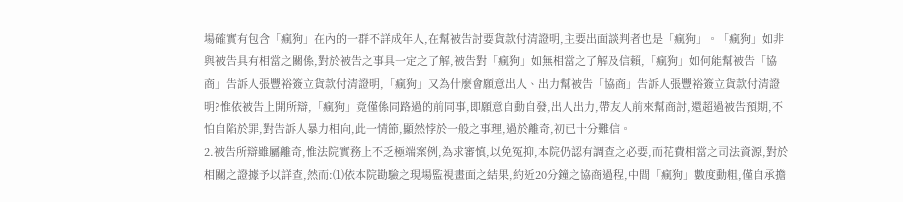場確實有包含「瘋狗」在內的一群不詳成年人,在幫被告討要貨款付清證明,主要出面談判者也是「瘋狗」。「瘋狗」如非與被告具有相當之關係,對於被告之事具一定之了解,被告對「瘋狗」如無相當之了解及信賴,「瘋狗」如何能幫被告「協商」告訴人張豐裕簽立貨款付清證明,「瘋狗」又為什麼會願意出人、出力幫被告「協商」告訴人張豐裕簽立貨款付清證明?惟依被告上開所辯,「瘋狗」竟僅係同路過的前同事,即願意自動自發,出人出力,帶友人前來幫商討,還超過被告預期,不怕自陷於罪,對告訴人暴力相向,此一情節,顯然悖於一般之事理,過於離奇,初已十分難信。
2.被告所辯雖屬離奇,惟法院實務上不乏極端案例,為求審慎,以免冤抑,本院仍認有調查之必要,而花費相當之司法資源,對於相關之證據予以詳查,然而:⑴依本院勘驗之現場監視畫面之結果,約近20分鐘之協商過程,中間「瘋狗」數度動粗,僅自承擔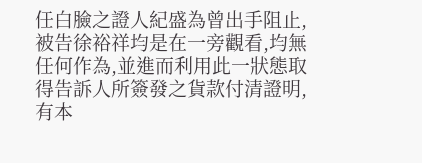任白臉之證人紀盛為曾出手阻止,被告徐裕祥均是在一旁觀看,均無任何作為,並進而利用此一狀態取得告訴人所簽發之貨款付清證明,有本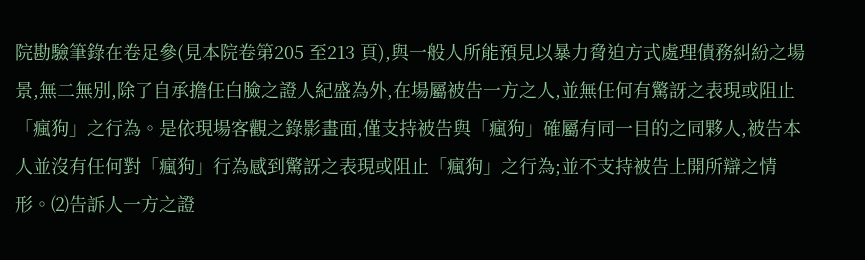院勘驗筆錄在卷足參(見本院卷第205 至213 頁),與一般人所能預見以暴力脅迫方式處理債務糾紛之場景,無二無別,除了自承擔任白臉之證人紀盛為外,在場屬被告一方之人,並無任何有驚訝之表現或阻止「瘋狗」之行為。是依現場客觀之錄影畫面,僅支持被告與「瘋狗」確屬有同一目的之同夥人,被告本人並沒有任何對「瘋狗」行為感到驚訝之表現或阻止「瘋狗」之行為;並不支持被告上開所辯之情形。⑵告訴人一方之證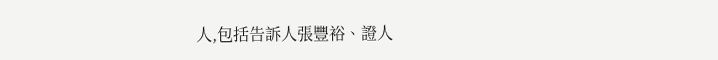人,包括告訴人張豐裕、證人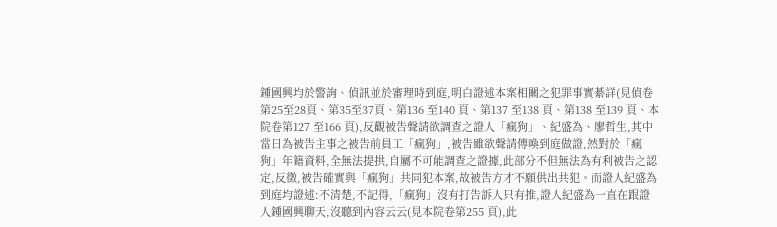鍾國興均於警詢、偵訊並於審理時到庭,明白證述本案相關之犯罪事實綦詳(見偵卷第25至28頁、第35至37頁、第136 至140 頁、第137 至138 頁、第138 至139 頁、本院卷第127 至166 頁),反觀被告聲請欲調查之證人「瘋狗」、紀盛為、廖哲生,其中當日為被告主事之被告前員工「瘋狗」,被告雖欲聲請傳喚到庭做證,然對於「瘋狗」年籍資料,全無法提拱,自屬不可能調查之證據,此部分不但無法為有利被告之認定,反徵,被告確實與「瘋狗」共同犯本案,故被告方才不願供出共犯。而證人紀盛為到庭均證述:不清楚,不記得,「瘋狗」沒有打告訴人只有推,證人紀盛為一直在跟證人鍾國興聊天,沒聽到內容云云(見本院卷第255 頁),此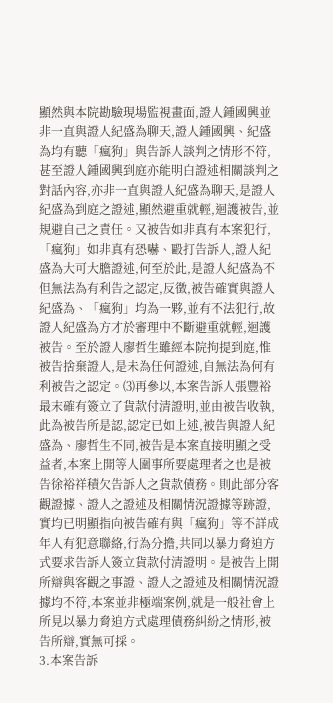顯然與本院勘驗現場監視畫面,證人鍾國興並非一直與證人紀盛為聊天,證人鍾國興、紀盛為均有聽「瘋狗」與告訴人談判之情形不符,甚至證人鍾國興到庭亦能明白證述相關談判之對話內容,亦非一直與證人紀盛為聊天,是證人紀盛為到庭之證述,顯然避重就輕,迴護被告,並規避自己之責任。又被告如非真有本案犯行,「瘋狗」如非真有恐嚇、毆打告訴人,證人紀盛為大可大膽證述,何至於此,是證人紀盛為不但無法為有利告之認定,反徵,被告確實與證人紀盛為、「瘋狗」均為一夥,並有不法犯行,故證人紀盛為方才於審理中不斷避重就輕,迴護被告。至於證人廖哲生雖經本院拘提到庭,惟被告捨棄證人,是未為任何證述,自無法為何有利被告之認定。⑶再參以,本案告訴人張豐裕最末確有簽立了貨款付清證明,並由被告收執,此為被告所是認,認定已如上述,被告與證人紀盛為、廖哲生不同,被告是本案直接明顯之受益者,本案上開等人圍事所要處理者之也是被告徐裕祥積欠告訴人之貨款債務。則此部分客觀證據、證人之證述及相關情況證據等跡證,實均已明顯指向被告確有與「瘋狗」等不詳成年人有犯意聯絡,行為分擔,共同以暴力脅迫方式要求告訴人簽立貨款付清證明。是被告上開所辯與客觀之事證、證人之證述及相關情況證據均不符,本案並非極端案例,就是一般社會上所見以暴力脅迫方式處理債務糾紛之情形,被告所辯,實無可採。
3.本案告訴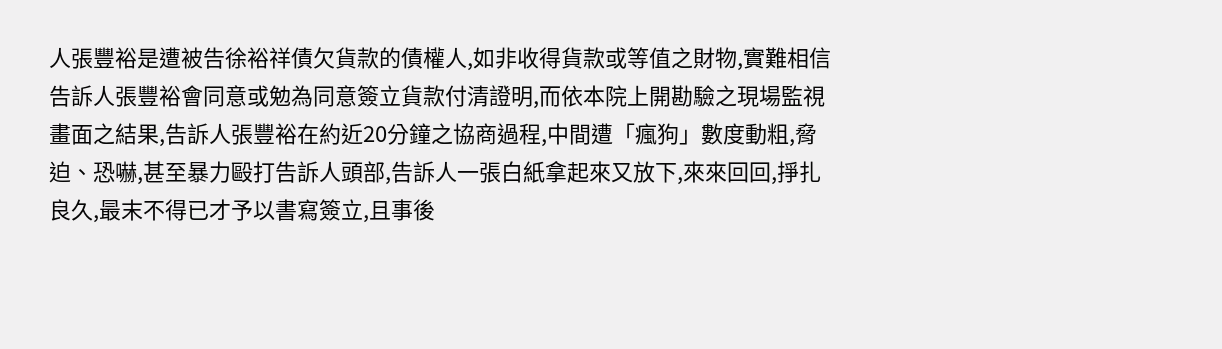人張豐裕是遭被告徐裕祥債欠貨款的債權人,如非收得貨款或等值之財物,實難相信告訴人張豐裕會同意或勉為同意簽立貨款付清證明,而依本院上開勘驗之現場監視畫面之結果,告訴人張豐裕在約近20分鐘之協商過程,中間遭「瘋狗」數度動粗,脅迫、恐嚇,甚至暴力毆打告訴人頭部,告訴人一張白紙拿起來又放下,來來回回,掙扎良久,最末不得已才予以書寫簽立,且事後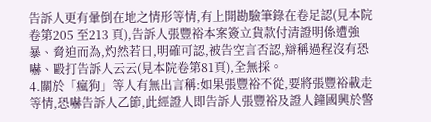告訴人更有暈倒在地之情形等情,有上開勘驗筆錄在卷足認(見本院卷第205 至213 頁),告訴人張豐裕本案簽立貨款付清證明係遭強暴、脅迫而為,灼然若日,明確可認,被告空言否認,辯稱過程沒有恐嚇、毆打告訴人云云(見本院卷第81頁),全無採。
4.關於「瘋狗」等人有無出言稱:如果張豐裕不從,要將張豐裕載走等情,恐嚇告訴人乙節,此經證人即告訴人張豐裕及證人鐘國興於警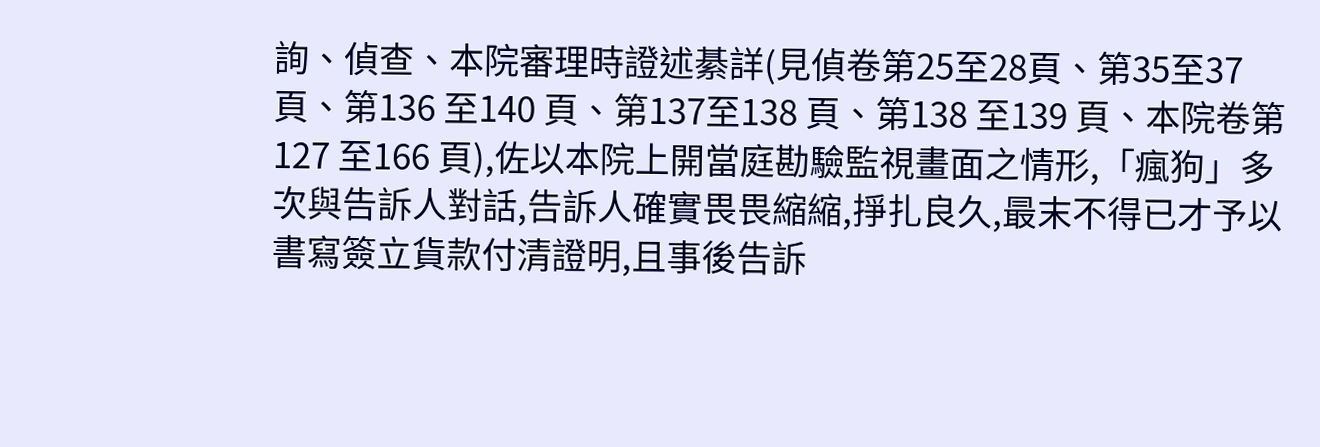詢、偵查、本院審理時證述綦詳(見偵卷第25至28頁、第35至37頁、第136 至140 頁、第137至138 頁、第138 至139 頁、本院卷第127 至166 頁),佐以本院上開當庭勘驗監視畫面之情形,「瘋狗」多次與告訴人對話,告訴人確實畏畏縮縮,掙扎良久,最末不得已才予以書寫簽立貨款付清證明,且事後告訴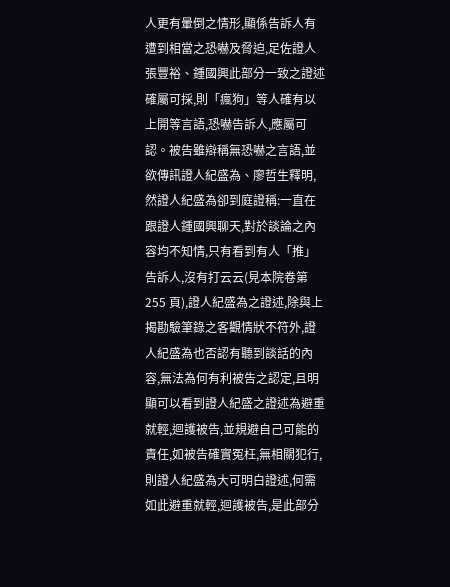人更有暈倒之情形,顯係告訴人有遭到相當之恐嚇及脅迫,足佐證人張豐裕、鍾國興此部分一致之證述確屬可採,則「瘋狗」等人確有以上開等言語,恐嚇告訴人,應屬可認。被告雖辯稱無恐嚇之言語,並欲傳訊證人紀盛為、廖哲生釋明,然證人紀盛為卻到庭證稱:一直在跟證人鍾國興聊天,對於談論之內容均不知情,只有看到有人「推」告訴人,沒有打云云(見本院卷第255 頁),證人紀盛為之證述,除與上揭勘驗筆錄之客觀情狀不符外,證人紀盛為也否認有聽到談話的內容,無法為何有利被告之認定,且明顯可以看到證人紀盛之證述為避重就輕,迴護被告,並規避自己可能的責任,如被告確實冤枉,無相關犯行,則證人紀盛為大可明白證述,何需如此避重就輕,迴護被告,是此部分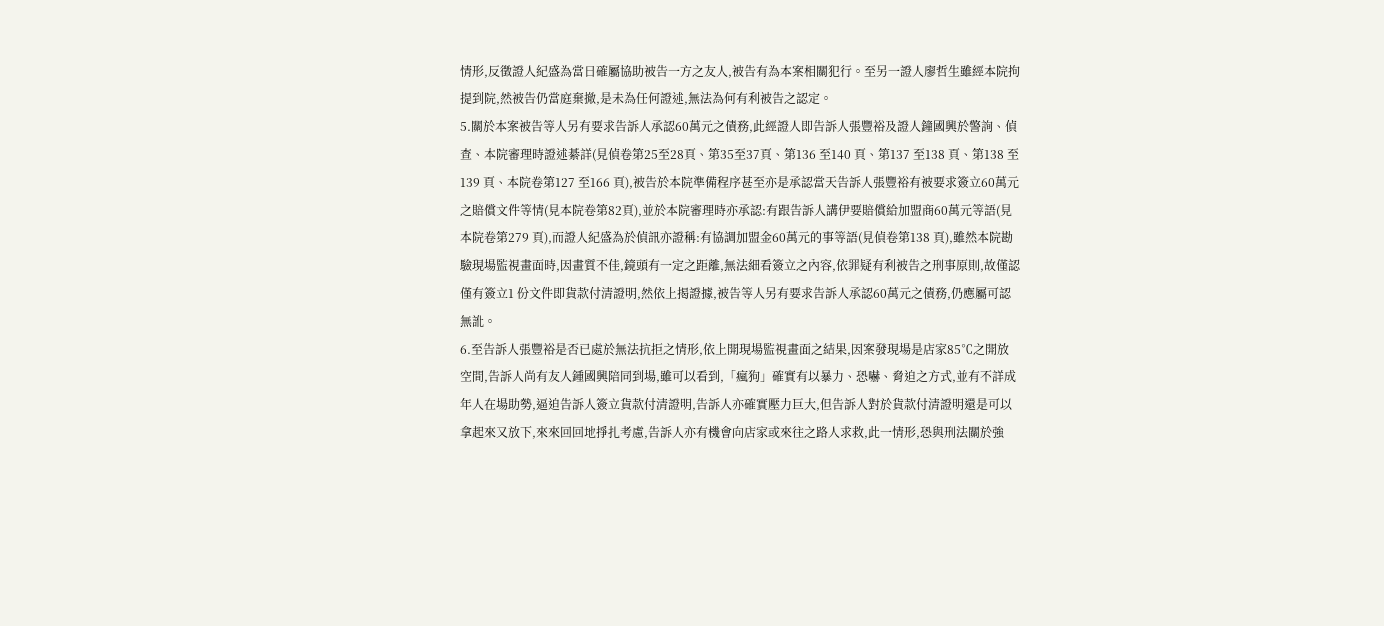情形,反徵證人紀盛為當日確屬協助被告一方之友人,被告有為本案相關犯行。至另一證人廖哲生雖經本院拘提到院,然被告仍當庭棄撤,是未為任何證述,無法為何有利被告之認定。
5.關於本案被告等人另有要求告訴人承認60萬元之債務,此經證人即告訴人張豐裕及證人鐘國興於警詢、偵查、本院審理時證述綦詳(見偵卷第25至28頁、第35至37頁、第136 至140 頁、第137 至138 頁、第138 至139 頁、本院卷第127 至166 頁),被告於本院準備程序甚至亦是承認當天告訴人張豐裕有被要求簽立60萬元之賠償文件等情(見本院卷第82頁),並於本院審理時亦承認:有跟告訴人講伊要賠償給加盟商60萬元等語(見本院卷第279 頁),而證人紀盛為於偵訊亦證稱:有協調加盟金60萬元的事等語(見偵卷第138 頁),雖然本院勘驗現場監視畫面時,因畫質不佳,鏡頭有一定之距離,無法細看簽立之內容,依罪疑有利被告之刑事原則,故僅認僅有簽立1 份文件即貨款付清證明,然依上揭證據,被告等人另有要求告訴人承認60萬元之債務,仍應屬可認無訛。
6.至告訴人張豐裕是否已處於無法抗拒之情形,依上開現場監視畫面之結果,因案發現場是店家85℃之開放空間,告訴人尚有友人鍾國興陪同到場,雖可以看到,「瘋狗」確實有以暴力、恐嚇、脅迫之方式,並有不詳成年人在場助勢,逼迫告訴人簽立貨款付清證明,告訴人亦確實壓力巨大,但告訴人對於貨款付清證明還是可以拿起來又放下,來來回回地掙扎考慮,告訴人亦有機會向店家或來往之路人求救,此一情形,恐與刑法關於強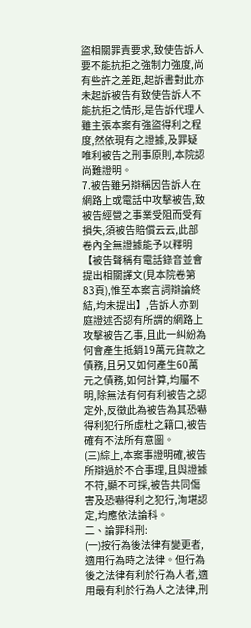盜相關罪責要求,致使告訴人要不能抗拒之強制力強度,尚有些許之差距,起訴書對此亦未起訴被告有致使告訴人不能抗拒之情形,是告訴代理人雖主張本案有強盜得利之程度,然依現有之證據,及罪疑唯利被告之刑事原則,本院認尚難證明。
7.被告雖另辯稱因告訴人在網路上或電話中攻擊被告,致被告經營之事業受阻而受有損失,須被告賠償云云,此部卷內全無證據能予以釋明【被告聲稱有電話錄音並會提出相關譯文(見本院卷第83頁),惟至本案言詞辯論終結,均未提出】,告訴人亦到庭證述否認有所謂的網路上攻擊被告乙事,且此一糾紛為何會產生抵銷19萬元貨款之債務,且另又如何產生60萬元之債務,如何計算,均屬不明,除無法有何有利被告之認定外,反徵此為被告為其恐嚇得利犯行所虛杜之籍口,被告確有不法所有意圖。
(三)綜上,本案事證明確,被告所辯過於不合事理,且與證據不符,顯不可採,被告共同傷害及恐嚇得利之犯行,洵堪認定,均應依法論科。
二、論罪科刑:
(一)按行為後法律有變更者,適用行為時之法律。但行為後之法律有利於行為人者,適用最有利於行為人之法律,刑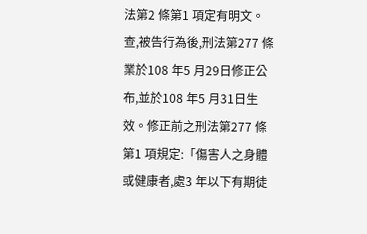法第2 條第1 項定有明文。查,被告行為後,刑法第277 條業於108 年5 月29日修正公布,並於108 年5 月31日生效。修正前之刑法第277 條第1 項規定:「傷害人之身體或健康者,處3 年以下有期徒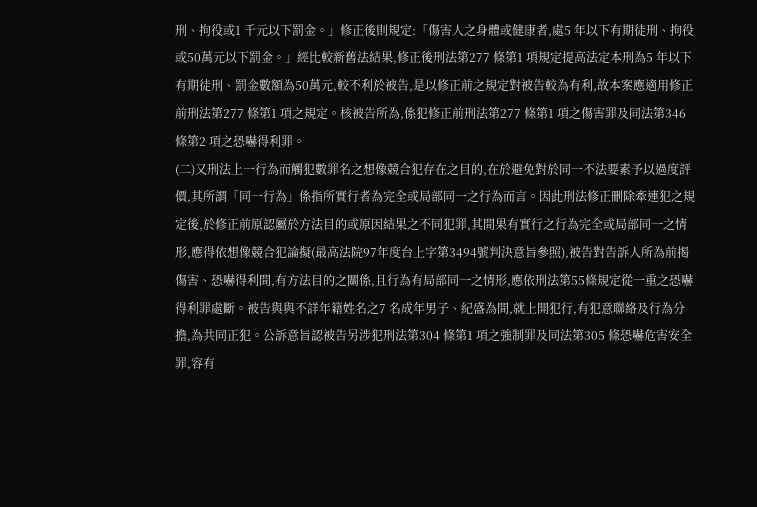刑、拘役或1 千元以下罰金。」修正後則規定:「傷害人之身體或健康者,處5 年以下有期徒刑、拘役或50萬元以下罰金。」經比較新舊法結果,修正後刑法第277 條第1 項規定提高法定本刑為5 年以下有期徒刑、罰金數額為50萬元,較不利於被告,是以修正前之規定對被告較為有利,故本案應適用修正前刑法第277 條第1 項之規定。核被告所為,係犯修正前刑法第277 條第1 項之傷害罪及同法第346 條第2 項之恐嚇得利罪。
(二)又刑法上一行為而觸犯數罪名之想像競合犯存在之目的,在於避免對於同一不法要素予以過度評價,其所謂「同一行為」係指所實行者為完全或局部同一之行為而言。因此刑法修正刪除牽連犯之規定後,於修正前原認屬於方法目的或原因結果之不同犯罪,其間果有實行之行為完全或局部同一之情形,應得依想像競合犯論擬(最高法院97年度台上字第3494號判決意旨參照),被告對告訴人所為前揭傷害、恐嚇得利間,有方法目的之關係,且行為有局部同一之情形,應依刑法第55條規定從一重之恐嚇得利罪處斷。被告與與不詳年籍姓名之7 名成年男子、紀盛為間,就上開犯行,有犯意聯絡及行為分擔,為共同正犯。公訴意旨認被告另涉犯刑法第304 條第1 項之強制罪及同法第305 條恐嚇危害安全罪,容有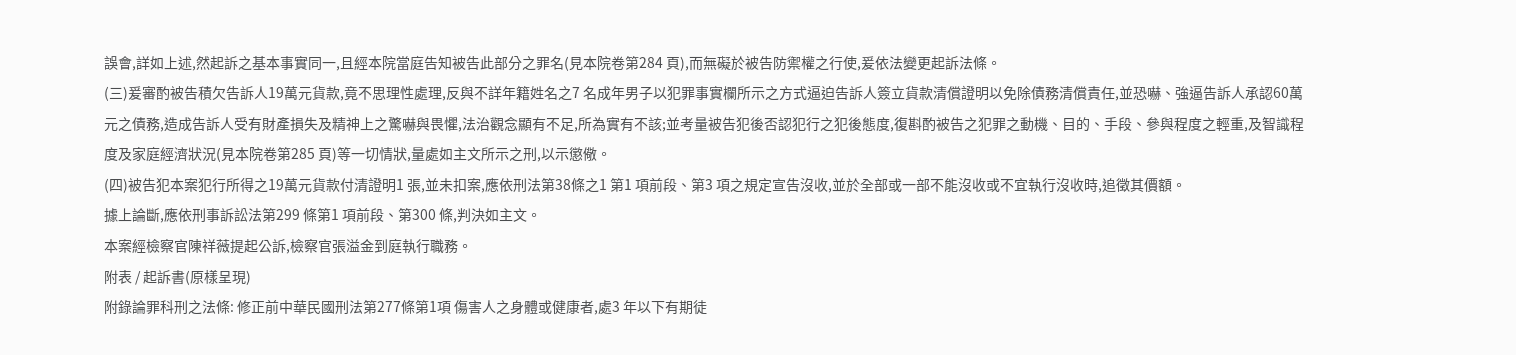誤會,詳如上述,然起訴之基本事實同一,且經本院當庭告知被告此部分之罪名(見本院卷第284 頁),而無礙於被告防禦權之行使,爰依法變更起訴法條。
(三)爰審酌被告積欠告訴人19萬元貨款,竟不思理性處理,反與不詳年籍姓名之7 名成年男子以犯罪事實欄所示之方式逼迫告訴人簽立貨款清償證明以免除債務清償責任,並恐嚇、強逼告訴人承認60萬元之債務,造成告訴人受有財產損失及精神上之驚嚇與畏懼,法治觀念顯有不足,所為實有不該;並考量被告犯後否認犯行之犯後態度,復斟酌被告之犯罪之動機、目的、手段、參與程度之輕重,及智識程度及家庭經濟狀況(見本院卷第285 頁)等一切情狀,量處如主文所示之刑,以示懲儆。
(四)被告犯本案犯行所得之19萬元貨款付清證明1 張,並未扣案,應依刑法第38條之1 第1 項前段、第3 項之規定宣告沒收,並於全部或一部不能沒收或不宜執行沒收時,追徵其價額。
據上論斷,應依刑事訴訟法第299 條第1 項前段、第300 條,判決如主文。
本案經檢察官陳祥薇提起公訴,檢察官張溢金到庭執行職務。
附表 / 起訴書(原樣呈現)
附錄論罪科刑之法條: 修正前中華民國刑法第277條第1項 傷害人之身體或健康者,處3 年以下有期徒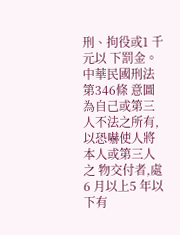刑、拘役或1 千元以 下罰金。 中華民國刑法第346條 意圖為自己或第三人不法之所有,以恐嚇使人將本人或第三人之 物交付者,處6 月以上5 年以下有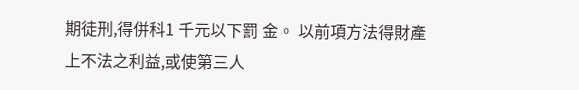期徒刑,得併科1 千元以下罰 金。 以前項方法得財產上不法之利益,或使第三人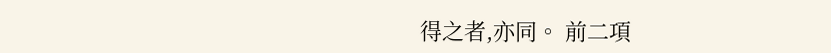得之者,亦同。 前二項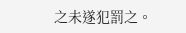之未遂犯罰之。